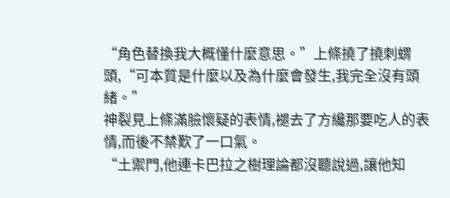“角色替換我大概懂什麼意思。”上條撓了撓刺蝟頭,“可本質是什麼以及為什麼會發生,我完全沒有頭緒。”
神裂見上條滿臉懷疑的表情,褪去了方纔那要吃人的表情,而後不禁歎了一口氣。
“土禦門,他連卡巴拉之樹理論都沒聽說過,讓他知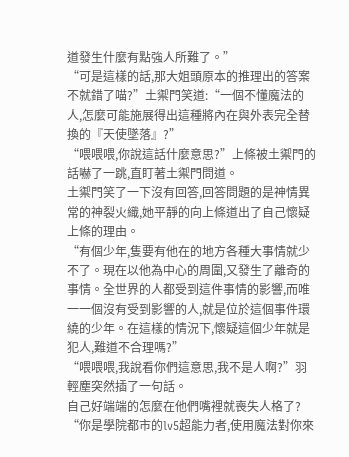道發生什麼有點強人所難了。”
“可是這樣的話,那大姐頭原本的推理出的答案不就錯了喵?”土禦門笑道:“一個不懂魔法的人,怎麼可能施展得出這種將內在與外表完全替換的『天使墜落』?”
“喂喂喂,你說這話什麼意思?”上條被土禦門的話嚇了一跳,直盯著土禦門問道。
土禦門笑了一下沒有回答,回答問題的是神情異常的神裂火織,她平靜的向上條道出了自己懷疑上條的理由。
“有個少年,隻要有他在的地方各種大事情就少不了。現在以他為中心的周圍,又發生了離奇的事情。全世界的人都受到這件事情的影響,而唯一一個沒有受到影響的人,就是位於這個事件環繞的少年。在這樣的情況下,懷疑這個少年就是犯人,難道不合理嗎?”
“喂喂喂,我說看你們這意思,我不是人啊?”羽輕塵突然插了一句話。
自己好端端的怎麼在他們嘴裡就喪失人格了?
“你是學院都市的lv5超能力者,使用魔法對你來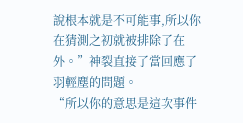說根本就是不可能事,所以你在猜測之初就被排除了在外。”神裂直接了當回應了羽輕塵的問題。
“所以你的意思是這次事件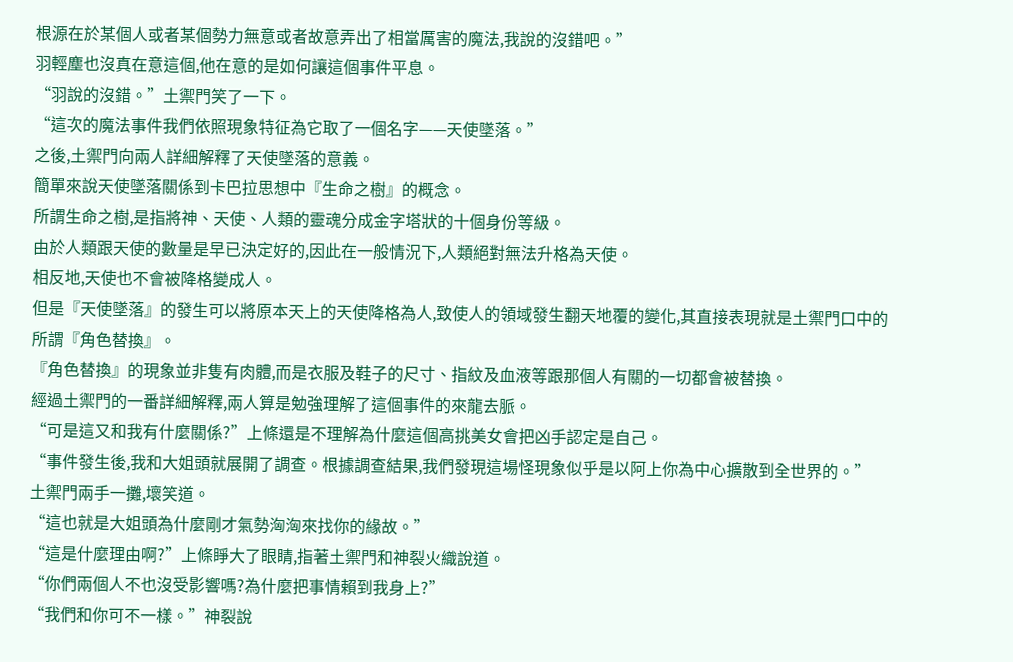根源在於某個人或者某個勢力無意或者故意弄出了相當厲害的魔法,我說的沒錯吧。”
羽輕塵也沒真在意這個,他在意的是如何讓這個事件平息。
“羽說的沒錯。”土禦門笑了一下。
“這次的魔法事件我們依照現象特征為它取了一個名字——天使墜落。”
之後,土禦門向兩人詳細解釋了天使墜落的意義。
簡單來說天使墜落關係到卡巴拉思想中『生命之樹』的概念。
所謂生命之樹,是指將神、天使、人類的靈魂分成金字塔狀的十個身份等級。
由於人類跟天使的數量是早已決定好的,因此在一般情況下,人類絕對無法升格為天使。
相反地,天使也不會被降格變成人。
但是『天使墜落』的發生可以將原本天上的天使降格為人,致使人的領域發生翻天地覆的變化,其直接表現就是土禦門口中的所謂『角色替換』。
『角色替換』的現象並非隻有肉體,而是衣服及鞋子的尺寸、指紋及血液等跟那個人有關的一切都會被替換。
經過土禦門的一番詳細解釋,兩人算是勉強理解了這個事件的來龍去脈。
“可是這又和我有什麼關係?”上條還是不理解為什麼這個高挑美女會把凶手認定是自己。
“事件發生後,我和大姐頭就展開了調查。根據調查結果,我們發現這場怪現象似乎是以阿上你為中心擴散到全世界的。”
土禦門兩手一攤,壞笑道。
“這也就是大姐頭為什麼剛才氣勢洶洶來找你的緣故。”
“這是什麼理由啊?”上條睜大了眼睛,指著土禦門和神裂火織說道。
“你們兩個人不也沒受影響嗎?為什麼把事情賴到我身上?”
“我們和你可不一樣。”神裂說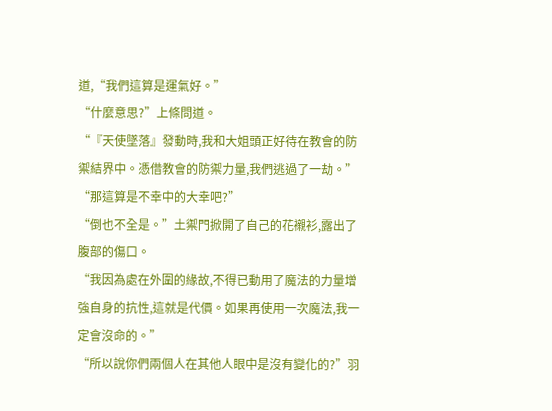道,“我們這算是運氣好。”
“什麼意思?”上條問道。
“『天使墜落』發動時,我和大姐頭正好待在教會的防禦結界中。憑借教會的防禦力量,我們逃過了一劫。”
“那這算是不幸中的大幸吧?”
“倒也不全是。”土禦門掀開了自己的花襯衫,露出了腹部的傷口。
“我因為處在外圍的緣故,不得已動用了魔法的力量增強自身的抗性,這就是代價。如果再使用一次魔法,我一定會沒命的。”
“所以說你們兩個人在其他人眼中是沒有變化的?”羽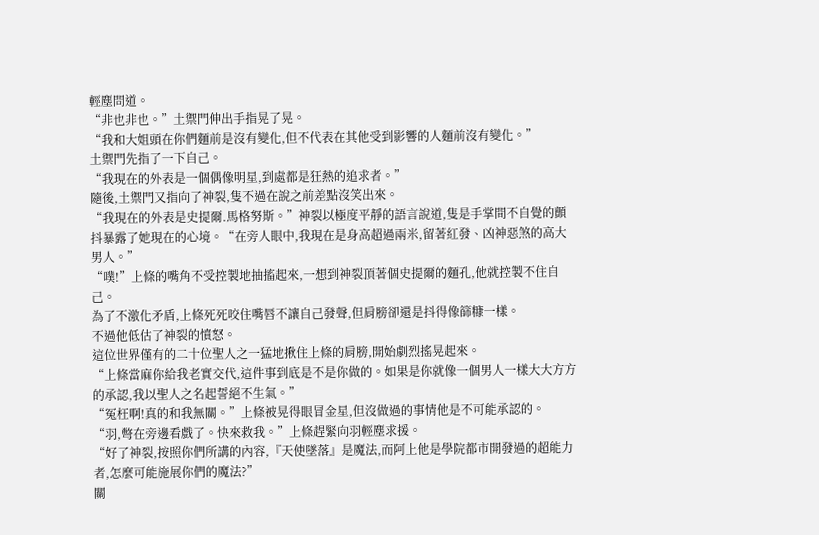輕塵問道。
“非也非也。”土禦門伸出手指晃了晃。
“我和大姐頭在你們麵前是沒有變化,但不代表在其他受到影響的人麵前沒有變化。”
土禦門先指了一下自己。
“我現在的外表是一個偶像明星,到處都是狂熱的追求者。”
隨後,土禦門又指向了神裂,隻不過在說之前差點沒笑出來。
“我現在的外表是史提爾.馬格努斯。”神裂以極度平靜的語言說道,隻是手掌間不自覺的顫抖暴露了她現在的心境。“在旁人眼中,我現在是身高超過兩米,留著紅發、凶神惡煞的高大男人。”
“噗!”上條的嘴角不受控製地抽搐起來,一想到神裂頂著個史提爾的麵孔,他就控製不住自己。
為了不激化矛盾,上條死死咬住嘴唇不讓自己發聲,但肩膀卻還是抖得像篩糠一樣。
不過他低估了神裂的憤怒。
這位世界僅有的二十位聖人之一猛地揪住上條的肩膀,開始劇烈搖晃起來。
“上條當麻你給我老實交代,這件事到底是不是你做的。如果是你就像一個男人一樣大大方方的承認,我以聖人之名起誓絕不生氣。”
“冤枉啊!真的和我無關。”上條被晃得眼冒金星,但沒做過的事情他是不可能承認的。
“羽,彆在旁邊看戲了。快來救我。”上條趕緊向羽輕塵求援。
“好了神裂,按照你們所講的內容,『天使墜落』是魔法,而阿上他是學院都市開發過的超能力者,怎麼可能施展你們的魔法?”
關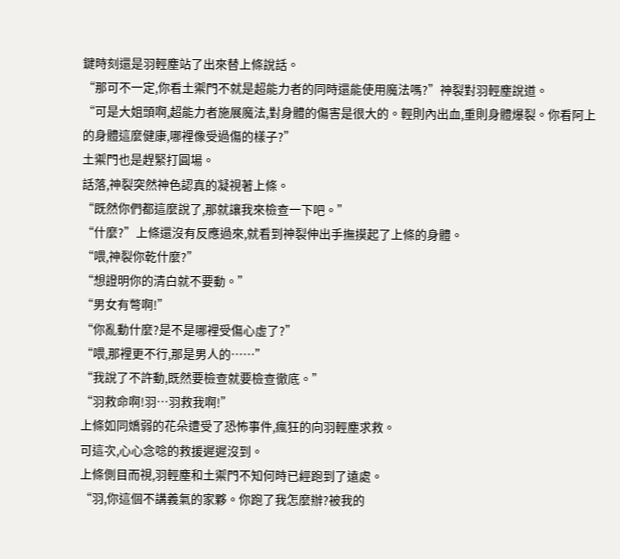鍵時刻還是羽輕塵站了出來替上條說話。
“那可不一定,你看土禦門不就是超能力者的同時還能使用魔法嗎?”神裂對羽輕塵說道。
“可是大姐頭啊,超能力者施展魔法,對身體的傷害是很大的。輕則內出血,重則身體爆裂。你看阿上的身體這麼健康,哪裡像受過傷的樣子?”
土禦門也是趕緊打圓場。
話落,神裂突然神色認真的凝視著上條。
“既然你們都這麼說了,那就讓我來檢查一下吧。”
“什麼?”上條還沒有反應過來,就看到神裂伸出手撫摸起了上條的身體。
“喂,神裂你乾什麼?”
“想證明你的清白就不要動。”
“男女有彆啊!”
“你亂動什麼?是不是哪裡受傷心虛了?”
“喂,那裡更不行,那是男人的……”
“我說了不許動,既然要檢查就要檢查徹底。”
“羽救命啊!羽…羽救我啊!”
上條如同嬌弱的花朵遭受了恐怖事件,瘋狂的向羽輕塵求救。
可這次,心心念唸的救援遲遲沒到。
上條側目而視,羽輕塵和土禦門不知何時已經跑到了遠處。
“羽,你這個不講義氣的家夥。你跑了我怎麼辦?被我的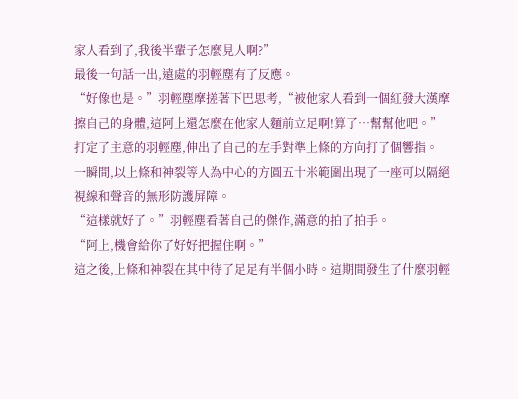家人看到了,我後半輩子怎麼見人啊?”
最後一句話一出,遠處的羽輕塵有了反應。
“好像也是。”羽輕塵摩搓著下巴思考,“被他家人看到一個紅發大漢摩擦自己的身體,這阿上還怎麼在他家人麵前立足啊!算了…幫幫他吧。”
打定了主意的羽輕塵,伸出了自己的左手對準上條的方向打了個響指。
一瞬間,以上條和神裂等人為中心的方圓五十米範圍出現了一座可以隔絕視線和聲音的無形防護屏障。
“這樣就好了。”羽輕塵看著自己的傑作,滿意的拍了拍手。
“阿上,機會給你了好好把握住啊。”
這之後,上條和神裂在其中待了足足有半個小時。這期間發生了什麼羽輕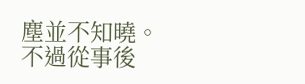塵並不知曉。
不過從事後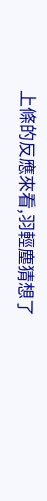上條的反應來看,羽輕塵猜想了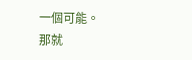一個可能。
那就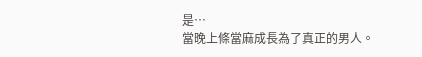是…
當晚上條當麻成長為了真正的男人。